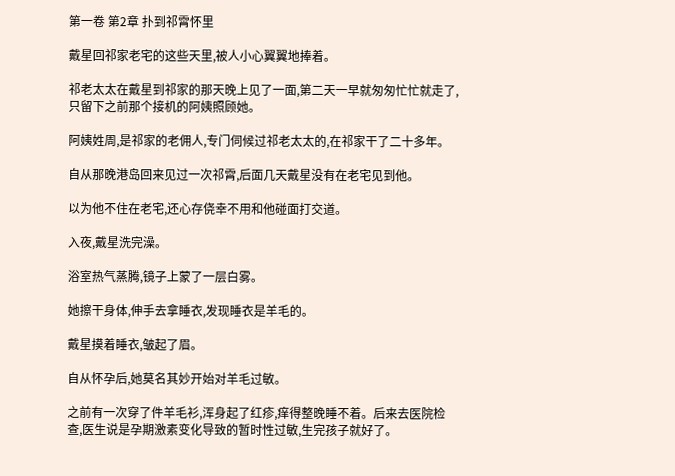第一卷 第2章 扑到祁霄怀里

戴星回祁家老宅的这些天里,被人小心翼翼地捧着。

祁老太太在戴星到祁家的那天晚上见了一面,第二天一早就匆匆忙忙就走了,只留下之前那个接机的阿姨照顾她。

阿姨姓周,是祁家的老佣人,专门伺候过祁老太太的,在祁家干了二十多年。

自从那晚港岛回来见过一次祁霄,后面几天戴星没有在老宅见到他。

以为他不住在老宅,还心存侥幸不用和他碰面打交道。

入夜,戴星洗完澡。

浴室热气蒸腾,镜子上蒙了一层白雾。

她擦干身体,伸手去拿睡衣,发现睡衣是羊毛的。

戴星摸着睡衣,皱起了眉。

自从怀孕后,她莫名其妙开始对羊毛过敏。

之前有一次穿了件羊毛衫,浑身起了红疹,痒得整晚睡不着。后来去医院检查,医生说是孕期激素变化导致的暂时性过敏,生完孩子就好了。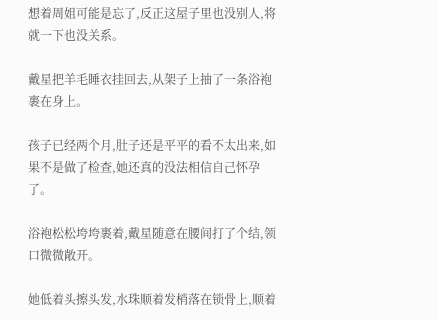想着周姐可能是忘了,反正这屋子里也没别人,将就一下也没关系。

戴星把羊毛睡衣挂回去,从架子上抽了一条浴袍裹在身上。

孩子已经两个月,肚子还是平平的看不太出来,如果不是做了检查,她还真的没法相信自己怀孕了。

浴袍松松垮垮裹着,戴星随意在腰间打了个结,领口微微敞开。

她低着头擦头发,水珠顺着发梢落在锁骨上,顺着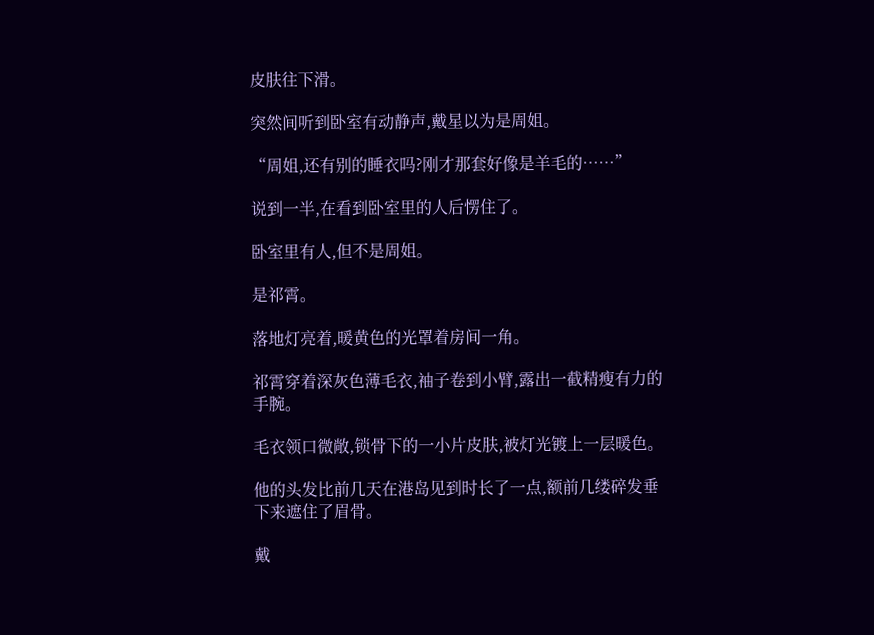皮肤往下滑。

突然间听到卧室有动静声,戴星以为是周姐。

“周姐,还有别的睡衣吗?刚才那套好像是羊毛的……”

说到一半,在看到卧室里的人后愣住了。

卧室里有人,但不是周姐。

是祁霄。

落地灯亮着,暖黄色的光罩着房间一角。

祁霄穿着深灰色薄毛衣,袖子卷到小臂,露出一截精瘦有力的手腕。

毛衣领口微敞,锁骨下的一小片皮肤,被灯光镀上一层暖色。

他的头发比前几天在港岛见到时长了一点,额前几缕碎发垂下来遮住了眉骨。

戴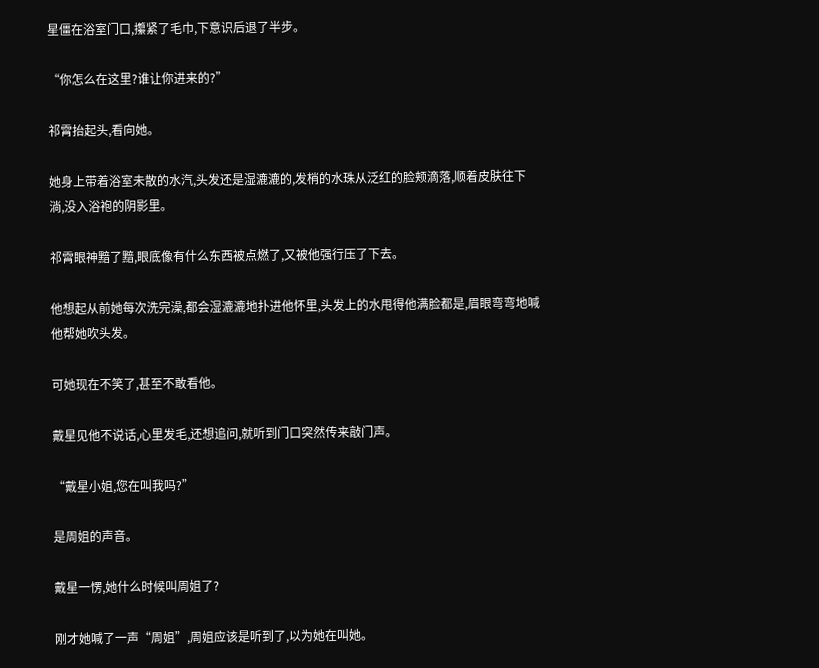星僵在浴室门口,攥紧了毛巾,下意识后退了半步。

“你怎么在这里?谁让你进来的?”

祁霄抬起头,看向她。

她身上带着浴室未散的水汽,头发还是湿漉漉的,发梢的水珠从泛红的脸颊滴落,顺着皮肤往下淌,没入浴袍的阴影里。

祁霄眼神黯了黯,眼底像有什么东西被点燃了,又被他强行压了下去。

他想起从前她每次洗完澡,都会湿漉漉地扑进他怀里,头发上的水甩得他满脸都是,眉眼弯弯地喊他帮她吹头发。

可她现在不笑了,甚至不敢看他。

戴星见他不说话,心里发毛,还想追问,就听到门口突然传来敲门声。

“戴星小姐,您在叫我吗?”

是周姐的声音。

戴星一愣,她什么时候叫周姐了?

刚才她喊了一声“周姐”,周姐应该是听到了,以为她在叫她。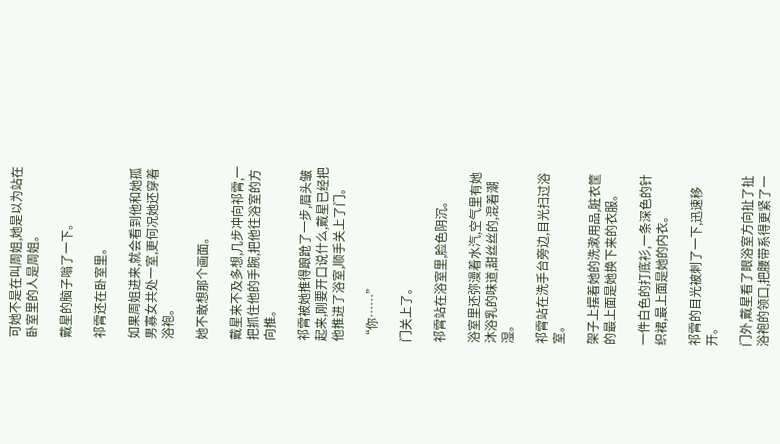可她不是在叫周姐,她是以为站在卧室里的人是周姐。

戴星的脑子嗡了一下。

祁霄还在卧室里。

如果周姐进来,就会看到他和她孤男寡女共处一室,更何况她还穿着浴袍。

她不敢想那个画面。

戴星来不及多想,几步冲向祁霄,一把抓住他的手腕,把他往浴室的方向推。

祁霄被她推得踉跄了一步,眉头皱起来,刚要开口说什么,戴星已经把他推进了浴室,顺手关上了门。

“你……”

门关上了。

祁霄站在浴室里,脸色阴沉。

浴室里还弥漫着水汽,空气里有她沐浴乳的味道,甜丝丝的,混着潮湿。

祁霄站在洗手台旁边,目光扫过浴室。

架子上摆着她的洗漱用品,脏衣筐的最上面是她换下来的衣服。

一件白色的打底衫,一条深色的针织裙,最上面是她的内衣。

祁霄的目光被刺了一下,迅速移开。

门外,戴星看了眼浴室方向扯了扯浴袍的领口,把腰带系得更紧了一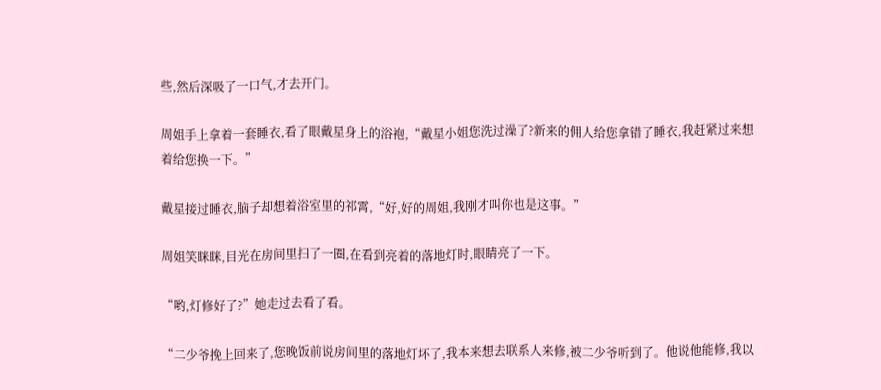些,然后深吸了一口气,才去开门。

周姐手上拿着一套睡衣,看了眼戴星身上的浴袍,“戴星小姐您洗过澡了?新来的佣人给您拿错了睡衣,我赶紧过来想着给您换一下。”

戴星接过睡衣,脑子却想着浴室里的祁霄,“好,好的周姐,我刚才叫你也是这事。”

周姐笑眯眯,目光在房间里扫了一圈,在看到亮着的落地灯时,眼睛亮了一下。

“哟,灯修好了?”她走过去看了看。

“二少爷挽上回来了,您晚饭前说房间里的落地灯坏了,我本来想去联系人来修,被二少爷听到了。他说他能修,我以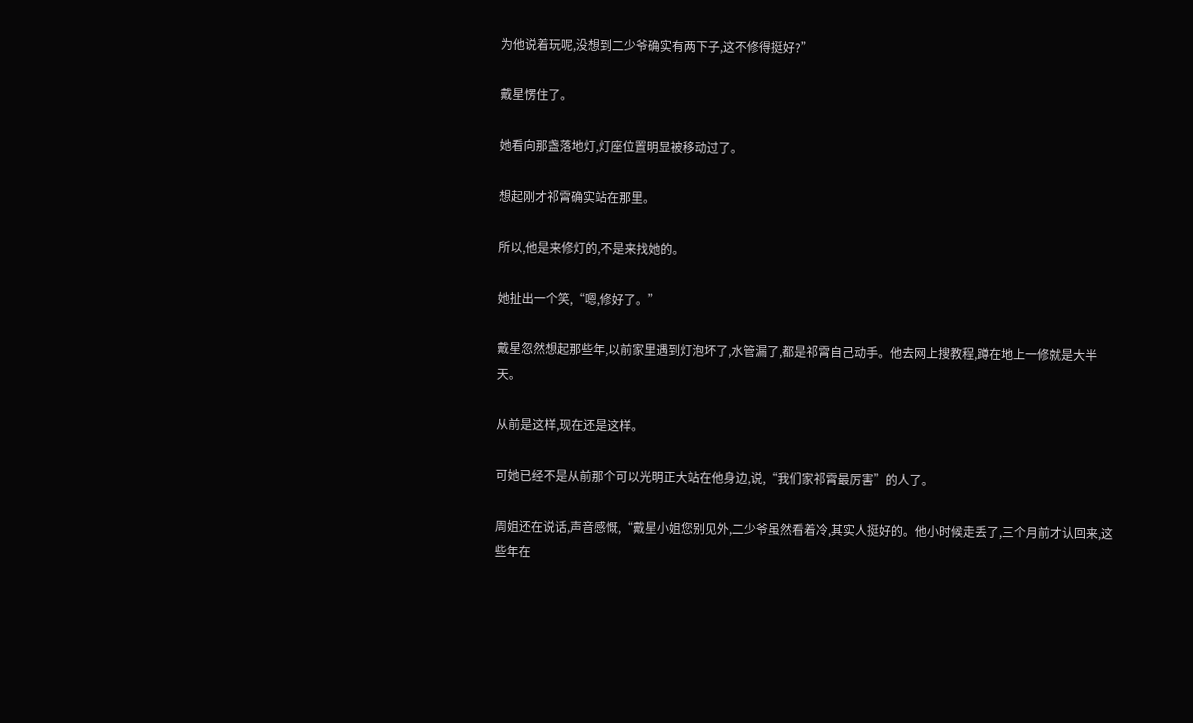为他说着玩呢,没想到二少爷确实有两下子,这不修得挺好?”

戴星愣住了。

她看向那盏落地灯,灯座位置明显被移动过了。

想起刚才祁霄确实站在那里。

所以,他是来修灯的,不是来找她的。

她扯出一个笑,“嗯,修好了。”

戴星忽然想起那些年,以前家里遇到灯泡坏了,水管漏了,都是祁霄自己动手。他去网上搜教程,蹲在地上一修就是大半天。

从前是这样,现在还是这样。

可她已经不是从前那个可以光明正大站在他身边,说,“我们家祁霄最厉害”的人了。

周姐还在说话,声音感慨,“戴星小姐您别见外,二少爷虽然看着冷,其实人挺好的。他小时候走丢了,三个月前才认回来,这些年在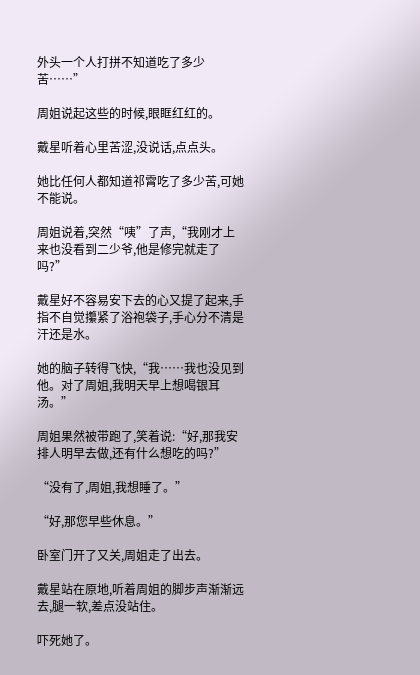外头一个人打拼不知道吃了多少苦……”

周姐说起这些的时候,眼眶红红的。

戴星听着心里苦涩,没说话,点点头。

她比任何人都知道祁霄吃了多少苦,可她不能说。

周姐说着,突然“咦”了声,“我刚才上来也没看到二少爷,他是修完就走了吗?”

戴星好不容易安下去的心又提了起来,手指不自觉攥紧了浴袍袋子,手心分不清是汗还是水。

她的脑子转得飞快,“我……我也没见到他。对了周姐,我明天早上想喝银耳汤。”

周姐果然被带跑了,笑着说:“好,那我安排人明早去做,还有什么想吃的吗?”

“没有了,周姐,我想睡了。”

“好,那您早些休息。”

卧室门开了又关,周姐走了出去。

戴星站在原地,听着周姐的脚步声渐渐远去,腿一软,差点没站住。

吓死她了。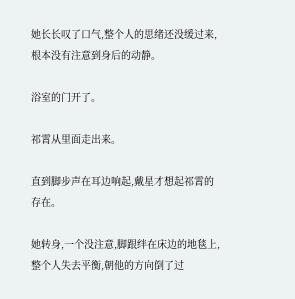她长长叹了口气,整个人的思绪还没缓过来,根本没有注意到身后的动静。

浴室的门开了。

祁霄从里面走出来。

直到脚步声在耳边响起,戴星才想起祁霄的存在。

她转身,一个没注意,脚跟绊在床边的地毯上,整个人失去平衡,朝他的方向倒了过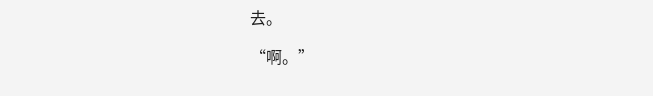去。

“啊。”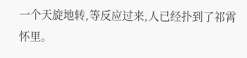一个天旋地转,等反应过来,人已经扑到了祁霄怀里。